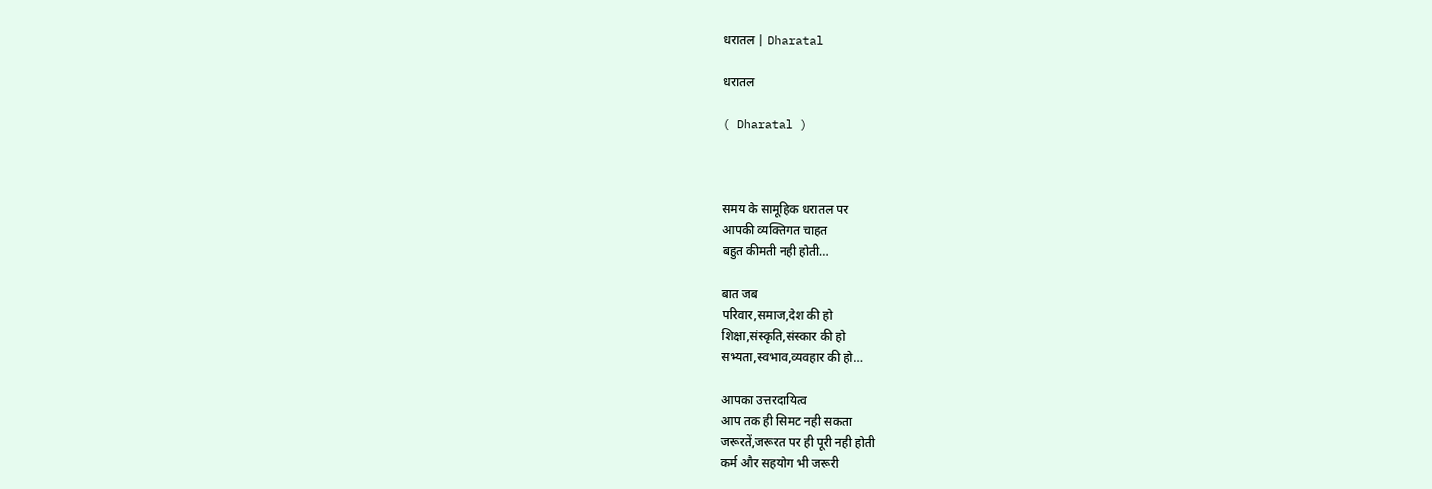धरातल | Dharatal

धरातल

( Dharatal )



समय के सामूहिक धरातल पर
आपकी व्यक्तिगत चाहत
बहुत कीमती नही होती…

बात जब
परिवार,समाज,देश की हो
शिक्षा,संस्कृति,संस्कार की हो
सभ्यता,स्वभाव,व्यवहार की हो…

आपका उत्तरदायित्व
आप तक ही सिमट नही सकता
जरूरतें,जरूरत पर ही पूरी नही होती
कर्म और सहयोग भी जरूरी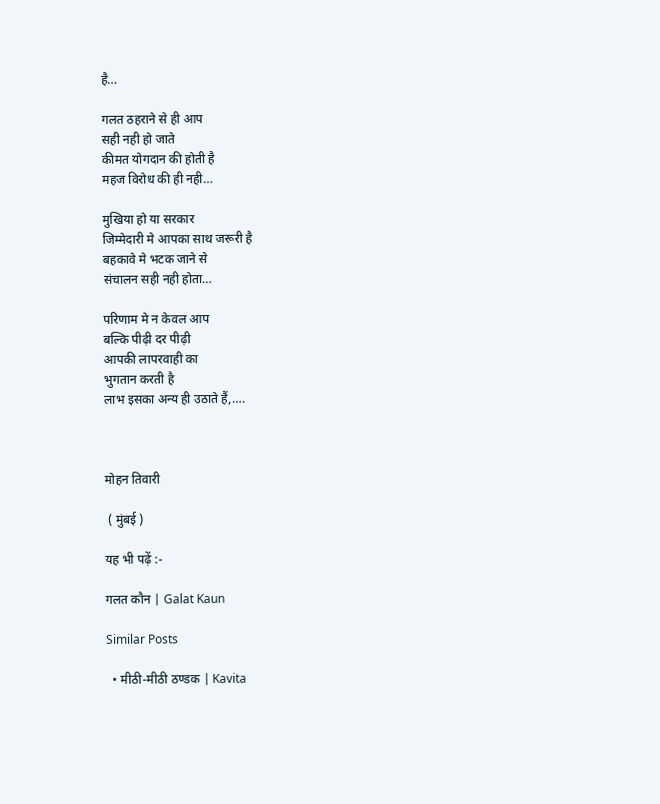है…

गलत ठहराने से ही आप
सही नही हो जाते
कीमत योगदान की होती है
महज विरोध की ही नही…

मुखिया हो या सरकार
जिम्मेदारी मे आपका साथ जरूरी है
बहकावे मे भटक जाने से
संचालन सही नही होता…

परिणाम मे न केवल आप
बल्कि पीढ़ी दर पीढ़ी
आपकी लापरवाही का
भुगतान करती है
लाभ इसका अन्य ही उठाते हैं,….



मोहन तिवारी

 ( मुंबई )

यह भी पढ़ें :-

गलत कौन | Galat Kaun

Similar Posts

  • मीठी-मीठी ठण्डक | Kavita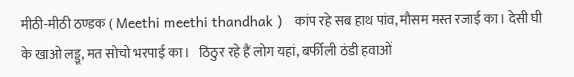मीठी-मीठी ठण्डक ( Meethi meethi thandhak )   कांप रहे सब हाथ पांव, मौसम मस्त रजाई का। देसी घी के खाओ लड्डू, मत सोचो भरपाई का।   ठिठुर रहे हैं लोग यहां, बर्फीली ठंडी हवाओं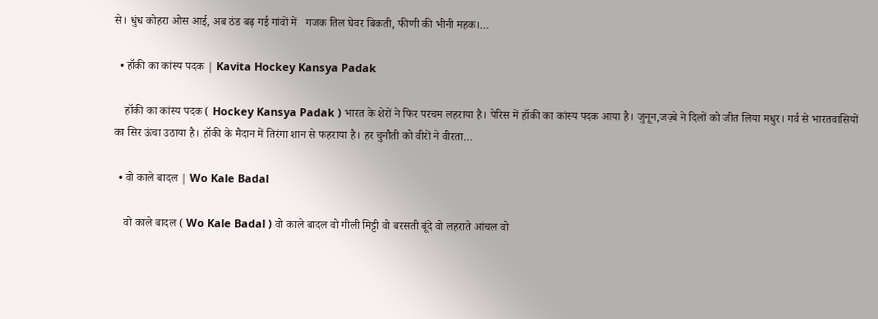से। धुंध कोहरा ओस आई, अब ठंड बढ़ गई गांवों में   गजक तिल घेवर बिकती, फीणी की भीनी महक।…

  • हॉकी का कांस्य पदक | Kavita Hockey Kansya Padak

    हॉकी का कांस्य पदक ( Hockey Kansya Padak ) भारत के शेरों ने फिर परचम लहराया है। पेरिस में हॉकी का कांस्य पदक आया है। जुनून,जज़्बे ने दिलों को जीत लिया मधुर। गर्व से भारतवासियों का सिर ऊंचा उठाया है। हॉकी के मैदान में तिरंगा शान से फहराया है। हर चुनौती को वीरों ने वीरता…

  • वो काले बादल | Wo Kale Badal

    वो काले बादल ( Wo Kale Badal ) वो काले बादल वो गीली मिट्टी वो बरसती बूंदे वो लहराते आंचल वो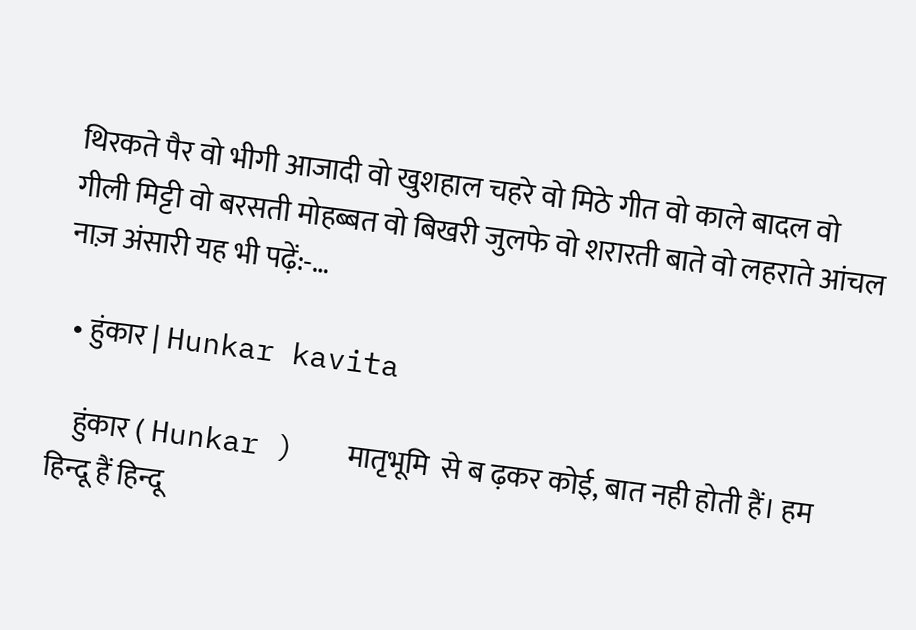थिरकते पैर वो भीगी आजादी वो खुशहाल चहरे वो मिठे गीत वो काले बादल वो गीली मिट्टी वो बरसती मोहब्बत वो बिखरी जुलफे वो शरारती बाते वो लहराते आंचल नाज़ अंसारी यह भी पढ़ें:-…

  • हुंकार | Hunkar kavita

    हुंकार ( Hunkar )   मातृभूमि  से ब ढ़कर कोई, बात नही होती हैं। हम हिन्दू हैं हिन्दू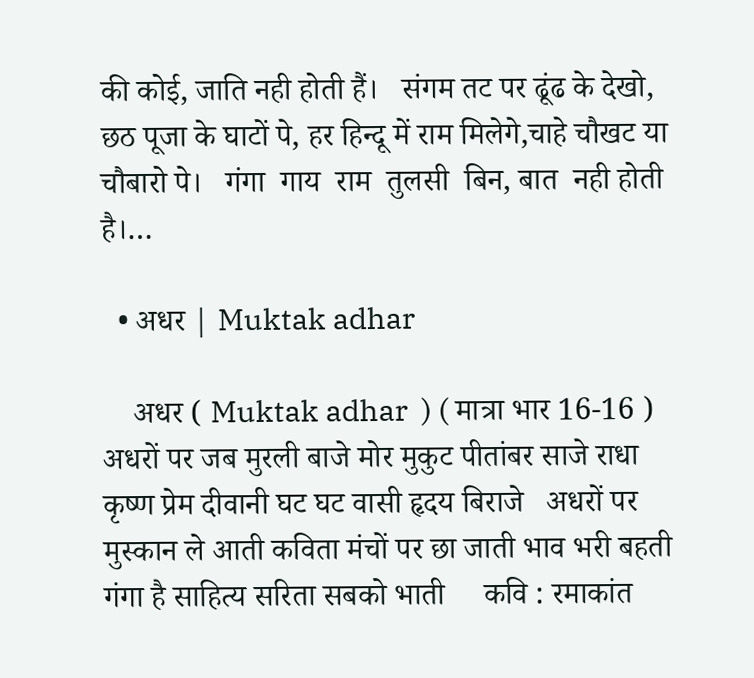की कोई, जाति नही होती हैं।   संगम तट पर ढूंढ के देखो, छठ पूजा के घाटों पे, हर हिन्दू में राम मिलेगे,चाहे चौखट या चौबारो पे।   गंगा  गाय  राम  तुलसी  बिन, बात  नही होती है।…

  • अधर | Muktak adhar

    अधर ( Muktak adhar  ) ( मात्रा भार 16-16 )   अधरों पर जब मुरली बाजे मोर मुकुट पीतांबर साजे राधा कृष्ण प्रेम दीवानी घट घट वासी हृदय बिराजे   अधरों पर मुस्कान ले आती कविता मंचों पर छा जाती भाव भरी बहती गंगा है साहित्य सरिता सबको भाती     कवि : रमाकांत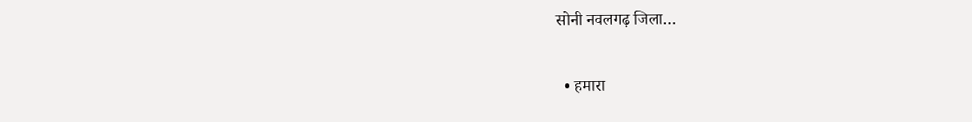सोनी नवलगढ़ जिला…

  • हमारा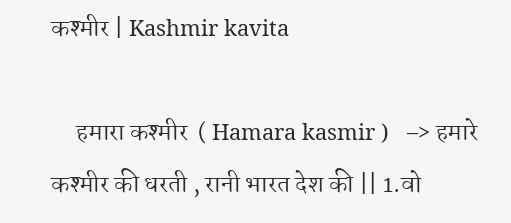कश्मीर | Kashmir kavita

     हमारा कश्मीर  ( Hamara kasmir )   –> हमारे कश्मीर की धरती , रानी भारत देश की || 1.वो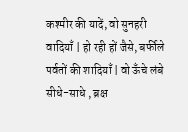कश्मीर की यादें, वो सुनहरी वादियाँ | हो रही हों जैसे, बर्फीले पर्वतों की शादियाँ | वो ऊँचे लंबे सीधे-साधे , ब्रक्ष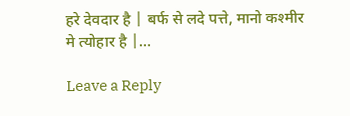हरे देवदार है | बर्फ से लदे पत्ते, मानो कश्मीर मे त्योहार है |…

Leave a Reply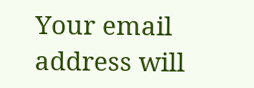Your email address will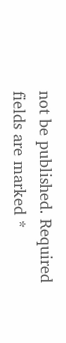not be published. Required fields are marked *